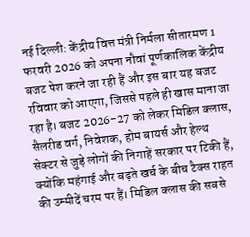नई दिल्ली: केंद्रीय वित्त मंत्री निर्मला सीतारमण 1 फरवरी 2026 को अपना नौवां पूर्णकालिक केंद्रीय बजट पेश करने जा रही हैं और इस बार यह बजट रविवार को आएगा, जिससे पहले ही खास माना जा रहा है। बजट 2026-27 को लेकर मिडिल क्लास, सैलरीड वर्ग, निवेशक, होम बायर्स और हेल्थ सेक्टर से जुड़े लोगों की निगाहें सरकार पर टिकी हैं, क्योंकि महंगाई और बढ़ते खर्च के बीच टैक्स राहत की उम्मीदें चरम पर हैं। मिडिल क्लास की सबसे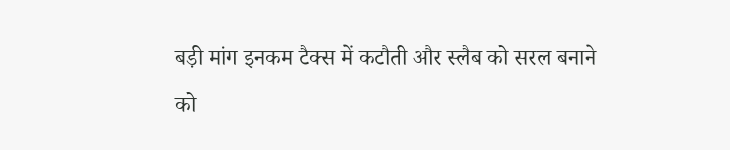बड़ी मांग इनकम टैक्स में कटौती और स्लैब को सरल बनाने को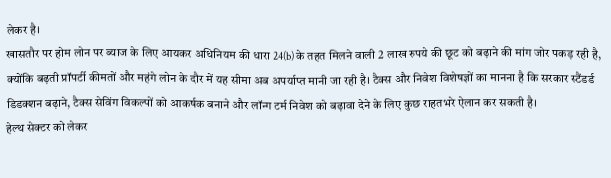लेकर है।
खासतौर पर होम लोन पर ब्याज के लिए आयकर अधिनियम की धारा 24(b) के तहत मिलने वाली 2 लाख रुपये की छूट को बढ़ाने की मांग जोर पकड़ रही है, क्योंकि बढ़ती प्रॉपर्टी कीमतों और महंगे लोन के दौर में यह सीमा अब अपर्याप्त मानी जा रही है। टैक्स और निवेश विशेषज्ञों का मानना है कि सरकार स्टैंडर्ड डिडक्शन बढ़ाने, टैक्स सेविंग विकल्पों को आकर्षक बनाने और लॉन्ग टर्म निवेश को बढ़ावा देने के लिए कुछ राहतभरे ऐलान कर सकती है।
हेल्थ सेक्टर को लेकर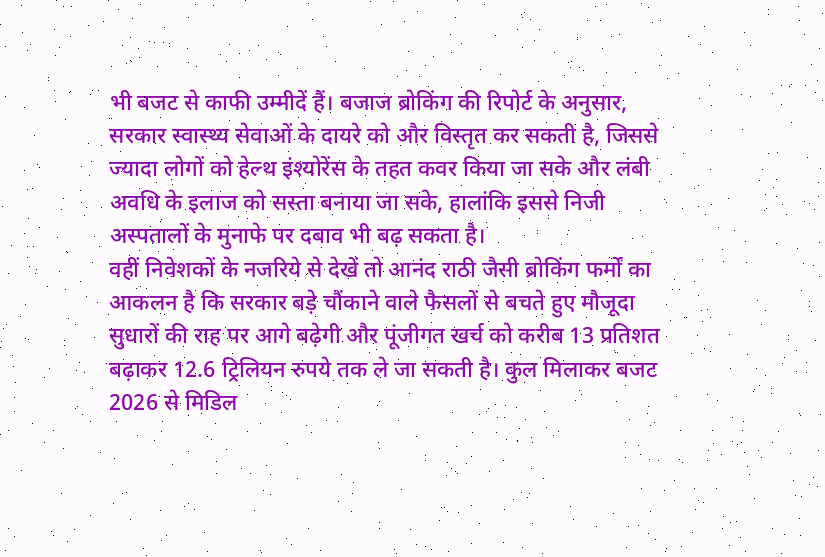भी बजट से काफी उम्मीदें हैं। बजाज ब्रोकिंग की रिपोर्ट के अनुसार, सरकार स्वास्थ्य सेवाओं के दायरे को और विस्तृत कर सकती है, जिससे ज्यादा लोगों को हेल्थ इंश्योरेंस के तहत कवर किया जा सके और लंबी अवधि के इलाज को सस्ता बनाया जा सके, हालांकि इससे निजी अस्पतालों के मुनाफे पर दबाव भी बढ़ सकता है।
वहीं निवेशकों के नजरिये से देखें तो आनंद राठी जैसी ब्रोकिंग फर्मों का आकलन है कि सरकार बड़े चौंकाने वाले फैसलों से बचते हुए मौजूदा सुधारों की राह पर आगे बढ़ेगी और पूंजीगत खर्च को करीब 13 प्रतिशत बढ़ाकर 12.6 ट्रिलियन रुपये तक ले जा सकती है। कुल मिलाकर बजट 2026 से मिडिल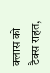क्लास को टैक्स राहत,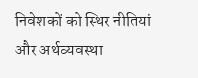निवेशकों को स्थिर नीतियां और अर्थव्यवस्था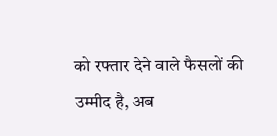को रफ्तार देने वाले फैसलों की उम्मीद है, अब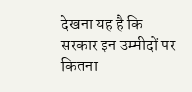देखना यह है कि सरकार इन उम्मीदों पर कितना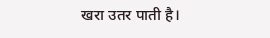खरा उतर पाती है।